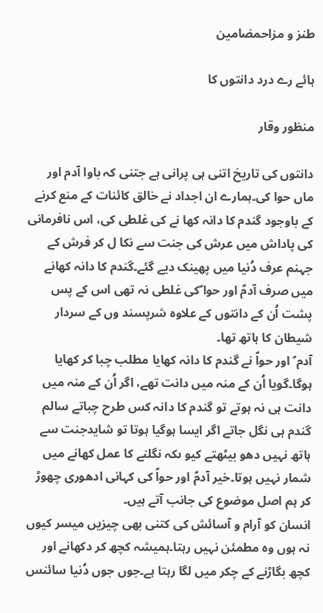طنز و مزاحمضامین

ہائے رے درد دانتوں کا

منظور وقار

دانتوں کی تاریخ اتنی ہی پرانی ہے جتنی کہ باوا آدم اور ماں حوا کی۔ہمارے ان اجداد نے خالق کائنات کے منع کرنے کے باوجود گندم کا دانہ کھا نے کی غلطی کی، اس نافرمانی کی پاداش میں عرش کی جنت سے نکا ل کر فرش کے جہنم عرف دُنیا میں پھینک دیے گئے۔گندم کا دانہ کھانے میں صرف آدمؑ اور حوا ؑکی غلطی نہ تھی اس کے پس پشت اُن کے دانتوں کے علاوہ شرپسند وں کے سردار شیطان کا ہاتھ تھا۔
آدم ؑ اور حواؑ نے گندم کا دانہ کھایا مطلب چبا کر کھایا ہوگا۔گویا اُن کے منہ میں دانت تھے، اگر اُن کے منہ میں دانت ہی نہ ہوتے تو گندم کا دانہ کس طرح چباتے سالم گندم ہی نگل جاتے اگر ایسا ہوگیا ہوتا تو شایدجنت سے ہاتھ نہیں دھو بیٹھتے کیو ںکہ نگلنے کا عمل کھانے میں شمار نہیں ہوتا۔خیر آدمؑ اور حواؑ کی کہانی ادھوری چھوڑ کر ہم اصل موضوع کی جانب آتے ہیں۔
انسان کو آرام و آسائش کی کتنی بھی چیزیں میسر کیوں نہ ہوں وہ مطمئن نہیں رہتا۔ہمیشہ کچھ کر دکھانے اور کچھ بگاڑنے کے چکر میں لگا رہتا ہے۔جوں جوں دُنیا سائنس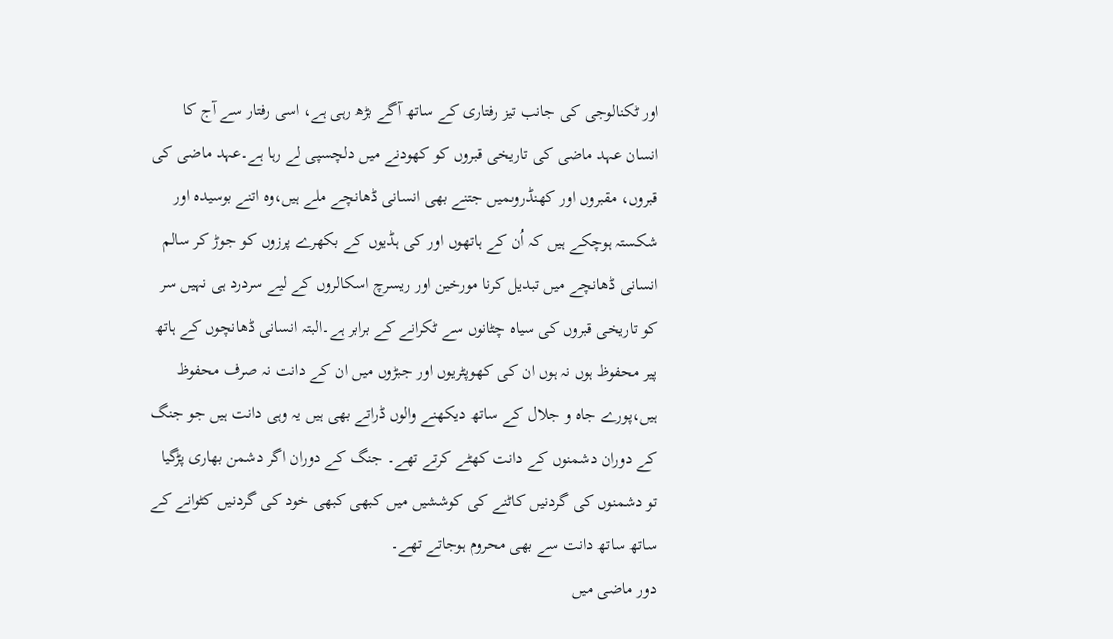اور ٹکنالوجی کی جانب تیز رفتاری کے ساتھ آگے بڑھ رہی ہے، اسی رفتار سے آج کا انسان عہد ماضی کی تاریخی قبروں کو کھودنے میں دلچسپی لے رہا ہے۔عہد ماضی کی قبروں، مقبروں اور کھنڈروںمیں جتنے بھی انسانی ڈھانچے ملے ہیں،وہ اتنے بوسیدہ اور شکستہ ہوچکے ہیں کہ اُن کے ہاتھوں اور کی ہڈیوں کے بکھرے پرزوں کو جوڑ کر سالم انسانی ڈھانچے میں تبدیل کرنا مورخین اور ریسرچ اسکالروں کے لیے سردرد ہی نہیں سر کو تاریخی قبروں کی سیاہ چٹانوں سے ٹکرانے کے برابر ہے۔البتہ انسانی ڈھانچوں کے ہاتھ پیر محفوظ ہوں نہ ہوں ان کی کھوپٹریوں اور جبڑوں میں ان کے دانت نہ صرف محفوظ ہیں،پورے جاہ و جلال کے ساتھ دیکھنے والوں ڈراتے بھی ہیں یہ وہی دانت ہیں جو جنگ کے دوران دشمنوں کے دانت کھٹے کرتے تھے۔ جنگ کے دوران اگر دشمن بھاری پڑگیا تو دشمنوں کی گردنیں کاٹنے کی کوششیں میں کبھی کبھی خود کی گردنیں کٹوانے کے ساتھ ساتھ دانت سے بھی محروم ہوجاتے تھے۔
دور ماضی میں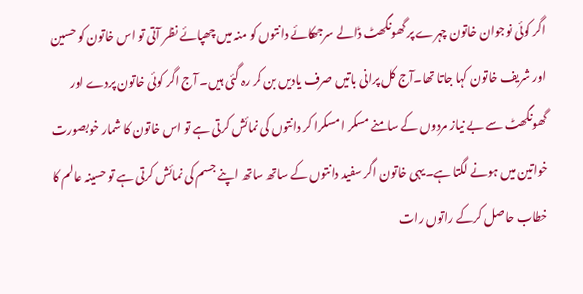اگر کوئی نوجوان خاتون چہرے پر گھونگھٹ ڈالے سرجھکائے دانتوں کو منہ میں چھپائے نظر آتی تو اس خاتون کو حسین اور شریف خاتون کہا جاتا تھا۔آج کل پرانی باتیں صرف یادیں بن کر رہ گئی ہیں۔ آج اگر کوئی خاتون پردے اور گھونگھٹ سے بے نیاز مردوں کے سامنے مسکر ا مسکرا کر دانتوں کی نمائش کرتی ہے تو اس خاتون کا شمار خوبصورت خواتین میں ہونے لگتا ہے۔یہی خاتون اگر سفید دانتوں کے ساتھ ساتھ اپنے جسم کی نمائش کرتی ہے تو حسینہ عالم کا خطاب حاصل کرکے راتوں رات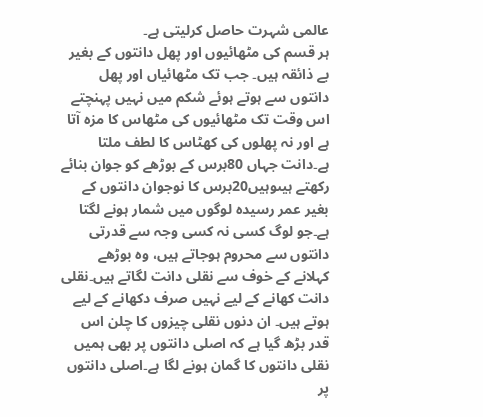عالمی شہرت حاصل کرلیتی ہے۔
ہر قسم کی مٹھائیوں اور پھل دانتوں کے بغیر بے ذائقہ ہیں۔ جب تک مٹھائیاں اور پھل دانتوں سے ہوتے ہوئے شکم میں نہیں پہنچتے اس وقت تک مٹھائیوں کی مٹھاس کا مزہ آتا ہے اور نہ پھلوں کی کھٹاس کا لطف ملتا ہے۔دانت جہاں 80برس کے بوڑھے کو جوان بنائے رکھتے ہیںوہیں20برس کا نوجوان دانتوں کے بغیر عمر رسیدہ لوگوں میں شمار ہونے لگتا ہے۔جو لوگ کسی نہ کسی وجہ سے قدرتی دانتوں سے محروم ہوجاتے ہیں، وہ بوڑھے کہلانے کے خوف سے نقلی دانت لگاتے ہیں۔نقلی دانت کھانے کے لیے نہیں صرف دکھانے کے لیے ہوتے ہیں۔ ان دنوں نقلی چیزوں کا چلن اس قدر بڑھ گیا ہے کہ اصلی دانتوں پر بھی ہمیں نقلی دانتوں کا گمان ہونے لگا ہے۔اصلی دانتوں پر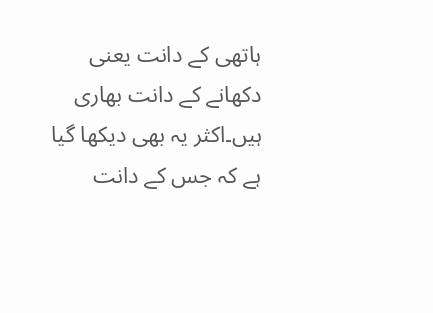ہاتھی کے دانت یعنی دکھانے کے دانت بھاری ہیں۔اکثر یہ بھی دیکھا گیا ہے کہ جس کے دانت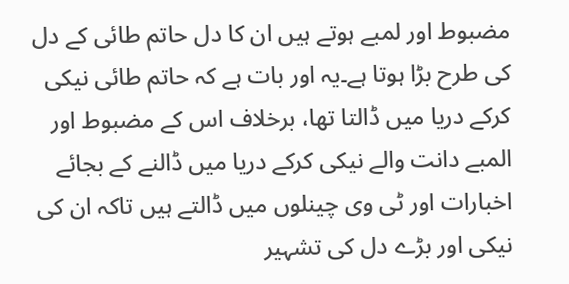مضبوط اور لمبے ہوتے ہیں ان کا دل حاتم طائی کے دل کی طرح بڑا ہوتا ہے۔یہ اور بات ہے کہ حاتم طائی نیکی کرکے دریا میں ڈالتا تھا، برخلاف اس کے مضبوط اور المبے دانت والے نیکی کرکے دریا میں ڈالنے کے بجائے اخبارات اور ٹی وی چینلوں میں ڈالتے ہیں تاکہ ان کی نیکی اور بڑے دل کی تشہیر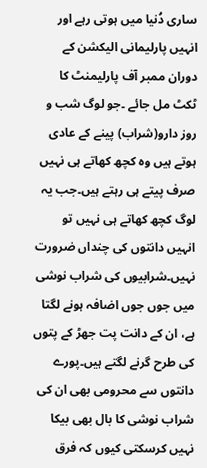ساری دُنیا میں ہوتی رہے اور انہیں پارلیمانی الیکشن کے دوران ممبر آف پارلیمنٹ کا ٹکٹ مل جائے ۔جو لوگ شب و روز دارو(شراب) پینے کے عادی ہوتے ہیں وہ کچھ کھاتے ہی نہیں صرف پیتے ہی رہتے ہیں۔جب یہ لوگ کچھ کھاتے ہی نہیں تو انہیں دانتوں کی چنداں ضرورت نہیں۔شرابیوں کی شراب نوشی میں جوں جوں اضافہ ہونے لگتا ہے، ان کے دانت پت جھڑ کے پتوں کی طرح گرنے لگتے ہیں۔پورے دانتوں سے محرومی بھی ان کی شراب نوشی کا بال بھی بیکا نہیں کرسکتی کیوں کہ فرق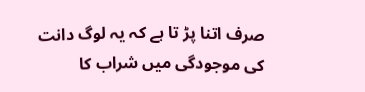صرف اتنا پڑ تا ہے کہ یہ لوگ دانت کی موجودگی میں شراب کا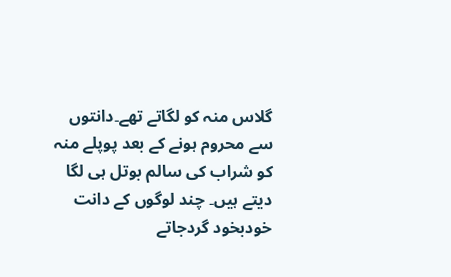گلاس منہ کو لگاتے تھے۔دانتوں سے محروم ہونے کے بعد پوپلے منہ کو شراب کی سالم بوتل ہی لگا دیتے ہیں۔ چند لوگوں کے دانت خودبخود گردجاتے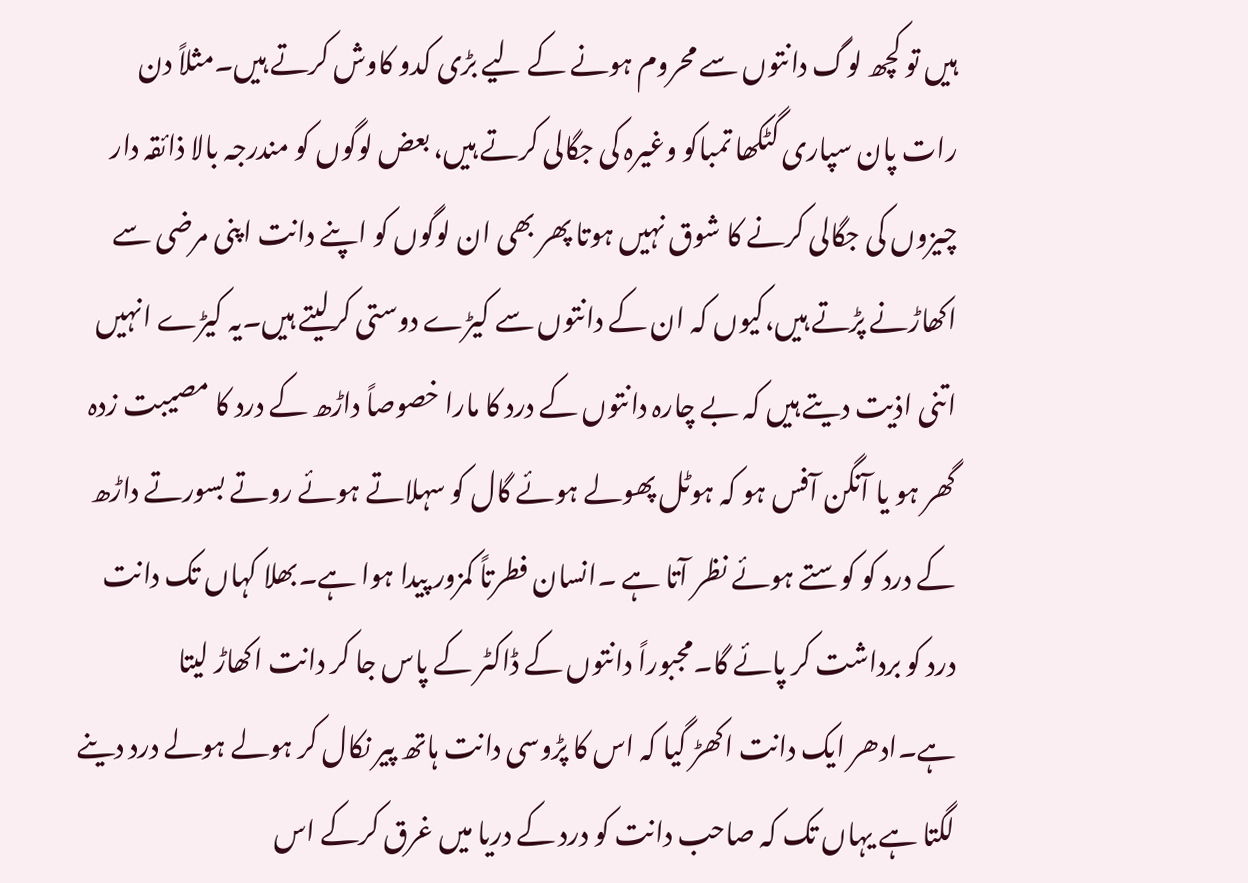ہیں تو کچھ لوگ دانتوں سے محروم ہونے کے لیے بڑی کدو کاوش کرتے ہیں۔مثلاً دن رات پان سپاری گٹکھا تمباکو وغیرہ کی جگالی کرتے ہیں، بعض لوگوں کو مندرجہ بالا ذائقہ دار چیزوں کی جگالی کرنے کا شوق نہیں ہوتا پھر بھی ان لوگوں کو اپنے دانت اپنی مرضی سے اکھاڑنے پڑتے ہیں،کیوں کہ ان کے دانتوں سے کیڑے دوستی کرلیتے ہیں۔یہ کیڑے انہیں اتنی اذیت دیتے ہیں کہ بے چارہ دانتوں کے درد کا مارا خصوصاً داڑھ کے درد کا مصیبت زدہ گھر ہو یا آنگن آفس ہو کہ ہوٹل پھولے ہوئے گال کو سہلاتے ہوئے روتے بسورتے داڑھ کے درد کو کوستے ہوئے نظر آتا ہے ۔انسان فطرتاً کمزور پیدا ہوا ہے۔بھلا کہاں تک دانت درد کو برداشت کر پائے گا۔مجبوراً دانتوں کے ڈاکٹر کے پاس جا کر دانت اکھاڑ لیتا ہے۔ادھر ایک دانت اکھڑ گیا کہ اس کا پڑوسی دانت ہاتھ پیر نکال کر ہولے ہولے درد دینے لگتا ہے یہاں تک کہ صاحب دانت کو درد کے دریا میں غرق کرکے اس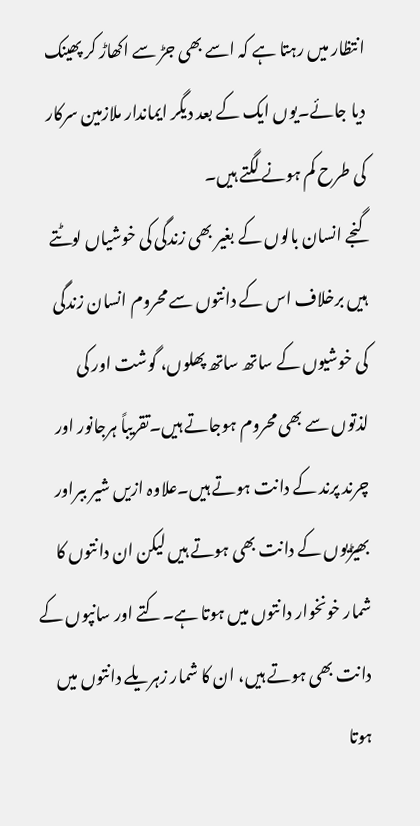انتظار میں رہتا ہے کہ اسے بھی جڑ سے اکھاڑ کر پھینک دیا جائے۔یوں ایک کے بعد دیگر ایماندار ملازمین سرکار کی طرح کم ہونے لگتے ہیں۔
گنجے انسان بالوں کے بغیر بھی زندگی کی خوشیاں لوٹتے ہیں برخلاف اس کے دانتوں سے محروم انسان زندگی کی خوشیوں کے ساتھ ساتھ پھلوں، گوشت اور کی لذتوں سے بھی محروم ہوجاتے ہیں۔تقریباً ہرجانور اور چرند پرند کے دانت ہوتے ہیں۔علاوہ ازیں شیر ببراور بھیڑیوں کے دانت بھی ہوتے ہیں لیکن ان دانتوں کا شمار خونخوار دانتوں میں ہوتا ہے۔کتے اور سانپوں کے دانت بھی ہوتے ہیں، ان کا شمار زہریلے دانتوں میں ہوتا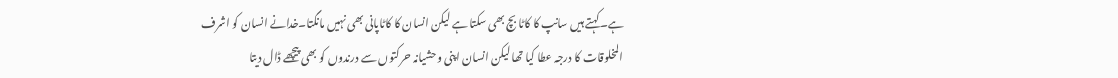ہے۔کہتے ہیں سانپ کا کاٹا بچ بھی سکتا ہے لیکن انسان کا کاٹاپانی بھی نہیں مانگتا۔خدانے انسان کو اشرف المخلوقات کا درجہ عطا کیا تھا لیکن انسان اپنی وحشیانہ حرکتوں سے درندوں کو بھی پیچھے ڈال دیتا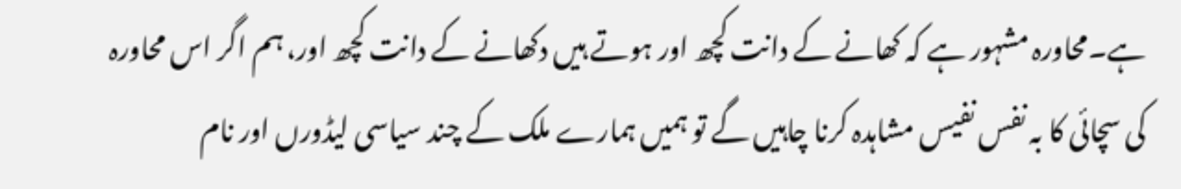ہے۔محاورہ مشہور ہے کہ کھانے کے دانت کچھ اور ہوتے ہیں دکھانے کے دانت کچھ اور، ہم اگر اس محاورہ کی سچائی کا بہ نفس نفیس مشاہدہ کرنا چاہیں گے تو ہمیں ہمارے ملک کے چند سیاسی لیڈورں اور نام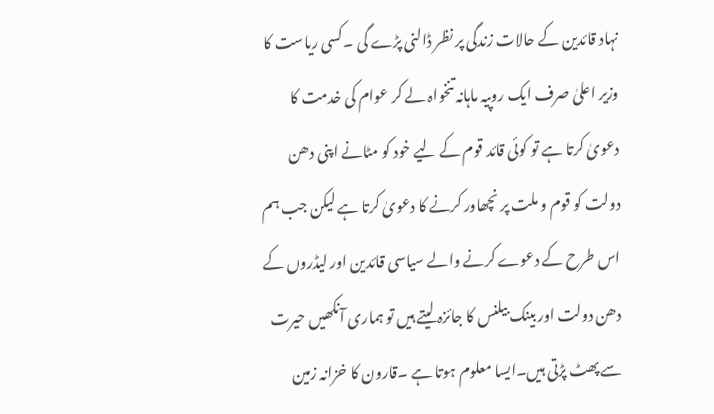نہاد قائدین کے حالات زندگی پر نظر ڈالنی پڑے گی ۔کسی ریاست کا وزیر اعلیٰ صرف ایک روپیہ ماہانہ تنخواہ لے کر عوام کی خدمت کا دعویٰ کرتا ہے تو کوئی قائد قوم کے لیے خود کو مٹانے اپنی دھن دولت کو قوم و ملت پر نچھاور کرنے کا دعویٰ کرتا ہے لیکن جب ہم اس طرح کے دعوے کرنے والے سیاسی قائدین اور لیڈروں کے دھن دولت اور بینک بیلنس کا جائزہ لیتے ہیں تو ہماری آنکھیں حیرت سے پھٹ پڑتی ہیں۔ایسا معلوم ہوتا ہے ۔قارون کا خزانہ زمین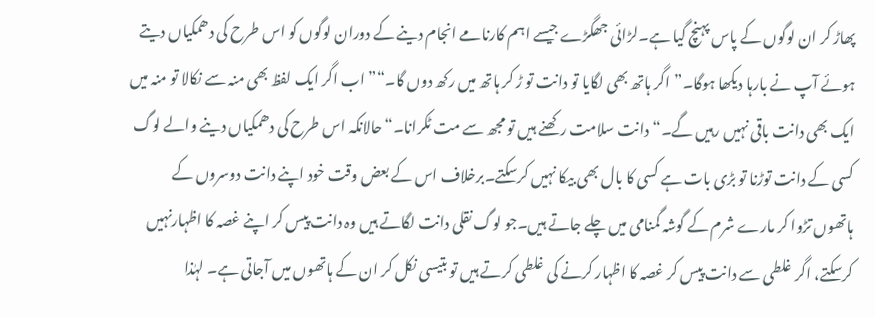پھاڑ کر ان لوگوں کے پاس پہنچ گیا ہے۔لڑائی جھگڑے جیسے اہم کارنامے انجام دینے کے دوران لوگوں کو اس طرح کی دھمکیاں دیتے ہوئے آپ نے بارہا دیکھا ہوگا۔”اگر ہاتھ بھی لگایا تو دانت تو ڑ کر ہاتھ میں رکھ دوں گا۔“” اب اگر ایک لفظ بھی منہ سے نکالا تو منہ میں ایک بھی دانت باقی نہیں رہیں گے۔“دانت سلامت رکھنے ہیں تو مجھ سے مت ٹکرانا۔“حالانکہ اس طرح کی دھمکیاں دینے والے لوگ کسی کے دانت توڑنا تو بڑی بات ہے کسی کا بال بھی بیکا نہیں کرسکتے۔برخلاف اس کے بعض وقت خود اپنے دانت دوسروں کے ہاتھوں تڑوا کر مارے شرم کے گوشہ گمنامی میں چلے جاتے ہیں۔جو لوگ نقلی دانت لگاتے ہیں وہ دانت پیس کر اپنے غصہ کا اظہارنہیں کرسکتے، اگر غلطی سے دانت پیس کر غصہ کا اظہار کرنے کی غلطی کرتے ہیں تو بتیسی نکل کر ان کے ہاتھوں میں آجاتی ہے۔ لہٰذا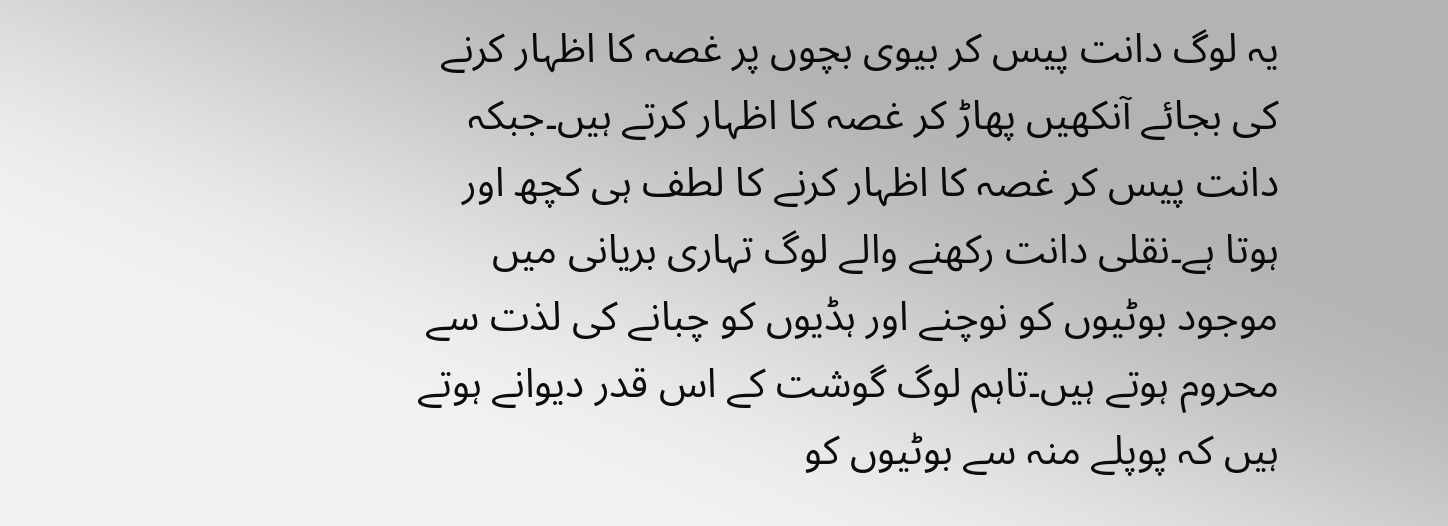یہ لوگ دانت پیس کر بیوی بچوں پر غصہ کا اظہار کرنے کی بجائے آنکھیں پھاڑ کر غصہ کا اظہار کرتے ہیں۔جبکہ دانت پیس کر غصہ کا اظہار کرنے کا لطف ہی کچھ اور ہوتا ہے۔نقلی دانت رکھنے والے لوگ تہاری بریانی میں موجود بوٹیوں کو نوچنے اور ہڈیوں کو چبانے کی لذت سے محروم ہوتے ہیں۔تاہم لوگ گوشت کے اس قدر دیوانے ہوتے ہیں کہ پوپلے منہ سے بوٹیوں کو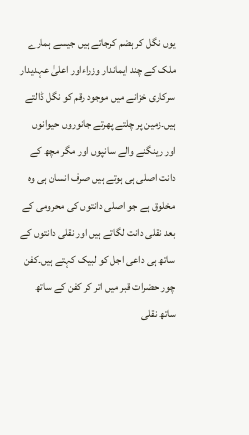یوں نگل کر ہضم کرجاتے ہیں جیسے ہمارے ملک کے چند ایماندار وزراءاور اعلیٰ عہدیدار سرکاری خزانے میں موجود رقم کو نگل ڈالتے ہیں۔زمین پر چلتے پھرتے جانوروں حیوانوں اور رینگنے والے سانپوں اور مگر مچھ کے دانت اصلی ہی ہوتے ہیں صرف انسان ہی وہ مخلوق ہے جو اصلی دانتوں کی محرومی کے بعد نقلی دانت لگاتے ہیں اور نقلی دانتوں کے ساتھ ہی داعی اجل کو لبیک کہتے ہیں۔کفن چور حضرات قبر میں اتر کر کفن کے ساتھ ساتھ نقلی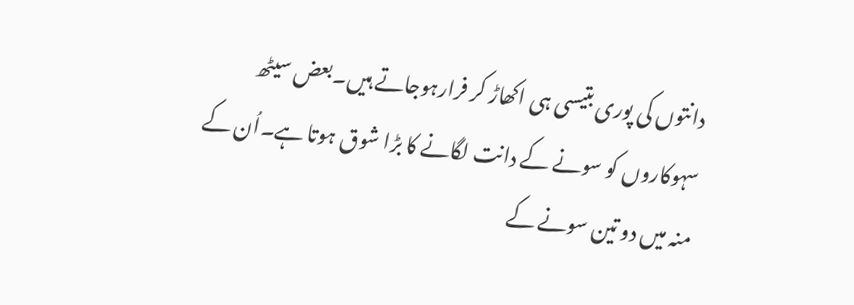دانتوں کی پوری بتیسی ہی اکھاڑ کر فرارہوجاتے ہیں۔بعض سیٹھ سہوکاروں کو سونے کے دانت لگانے کا بڑا شوق ہوتا ہے۔اُن کے منہ میں دو تین سونے کے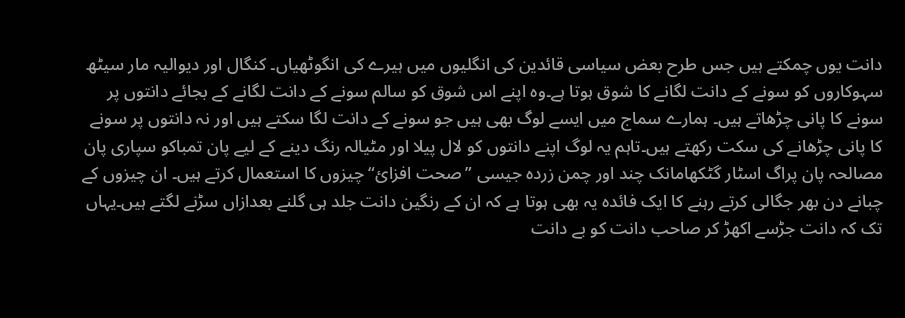دانت یوں چمکتے ہیں جس طرح بعض سیاسی قائدین کی انگلیوں میں ہیرے کی انگوٹھیاں۔ کنگال اور دیوالیہ مار سیٹھ سہوکاروں کو سونے کے دانت لگانے کا شوق ہوتا ہے۔وہ اپنے اس شوق کو سالم سونے کے دانت لگانے کے بجائے دانتوں پر سونے کا پانی چڑھاتے ہیں۔ ہمارے سماج میں ایسے لوگ بھی ہیں جو سونے کے دانت لگا سکتے ہیں اور نہ دانتوں پر سونے کا پانی چڑھانے کی سکت رکھتے ہیں۔تاہم یہ لوگ اپنے دانتوں کو لال پیلا اور مٹیالہ رنگ دینے کے لیے پان تمباکو سپاری پان مصالحہ پان پراگ اسٹار گٹکھامانک چند اور چمن زردہ جیسی ”صحت افزائ“ چیزوں کا استعمال کرتے ہیں۔ ان چیزوں کے چبانے دن بھر جگالی کرتے رہنے کا ایک فائدہ یہ بھی ہوتا ہے کہ ان کے رنگین دانت جلد ہی گلنے بعدازاں سڑنے لگتے ہیں۔یہاں تک کہ دانت جڑسے اکھڑ کر صاحب دانت کو بے دانت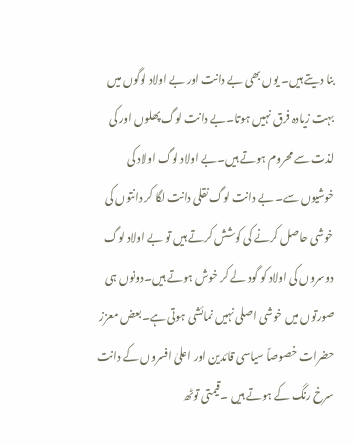بنا دیتے ہیں۔ یوں بھی بے دانت اور بے اولاد لوگوں میں بہت زیادہ فرق نہیں ہوتا۔بے دانت لوگ پھلوں اور کی لذت سے محروم ہوتے ہیں۔بے اولاد لوگ اولاد کی خوشیوں سے۔ بے دانت لوگ نقلی دانت لگا کر دانتوں کی خوشی حاصل کرنے کی کوشش کرتے ہیں تو بے اولاد لوگ دوسروں کی اولاد کو گود لے کر خوش ہوتے ہیں۔دونوں ہی صورتوں میں خوشی اصلی نہیں نمائشی ہوتی ہے۔بعض معزز حضرات خصوصاً سیاسی قائدین اور اعلیٰ افسروں کے دانت سرخ رنگ کے ہوتے ہیں ۔قیمتی توٹھ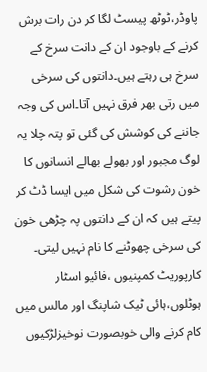پاوڈر،ٹوٹھ پیسٹ لگا کر دن رات برش کرنے کے باوجود ان کے دانت سرخ کے سرخ ہی رہتے ہیں۔دانتوں کی سرخی میں رتی بھر فرق نہیں آتا۔اس کی وجہ جاننے کی کوشش کی گئی تو پتہ چلا یہ لوگ مجبور اور بھولے بھالے انسانوں کا خون رشوت کی شکل میں ایسا ڈٹ کر پیتے ہیں کہ ان کے دانتوں پہ چڑھی خون کی سرخی چھوٹنے کا نام نہیں لیتی۔
کارپوریٹ کمپنیوں ،فائیو اسٹار ہوٹلوں،ہائی ٹیک شاپنگ اور مالس میں کام کرنے والی خوبصورت نوخیزلڑکیوں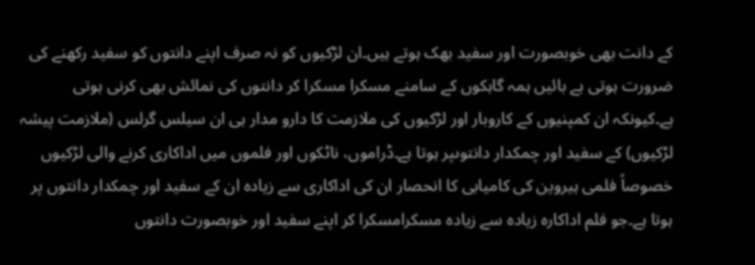کے دانت بھی خوبصورت اور سفید بھک ہوتے ہیں۔ان لڑکیوں کو نہ صرف اپنے دانتوں کو سفید رکھنے کی ضرورت ہوتی ہے بائیں ہمہ گاہکوں کے سامنے مسکرا مسکرا کر دانتوں کی نمائش بھی کرنی ہوتی ہے۔کیونکہ ان کمپنیوں کے کاروبار اور لڑکیوں کی ملازمت کا دارو مدار ہی ان سیلس گرلس (ملازمت پیشہ لڑکیوں) کے سفید اور چمکدار دانتوںپر ہوتا ہے۔ڈراموں، ناٹکوں اور فلموں میں اداکاری کرنے والی لڑکیوں خصوصاً فلمی ہیروین کی کامیابی کا انحصار ان کی اداکاری سے زیادہ ان کے سفید اور چمکدار دانتوں پر ہوتا ہے۔جو فلم اداکارہ زیادہ سے زیادہ مسکرامسکرا کر اپنے سفید اور خوبصورت دانتوں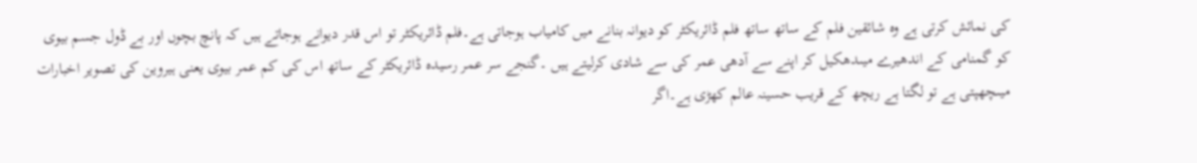کی نمائش کرتی ہے وہ شائقین فلم کے ساتھ ساتھ فلم ڈائریکٹر کو دیوانہ بنانے میں کامیاب ہوجاتی ہے۔فلم ڈائریکٹر تو اس قدر دیوانے ہوجاتے ہیں کہ پانچ بچوں اور بے ڈول جسم بیوی کو گمنامی کے اندھیرے میںدھکیل کر اپنے سے آدھی عمر کی سے شادی کرلیتے ہیں ۔گنجے سر عمر رسیدہ ڈائریکٹر کے ساتھ اس کی کم عمر بیوی یعنی ہیروین کی تصویر اخبارات میںچھپتی ہے تو لگتا ہے ریچھ کے قریب حسینہ عالم کھڑی ہے۔اگر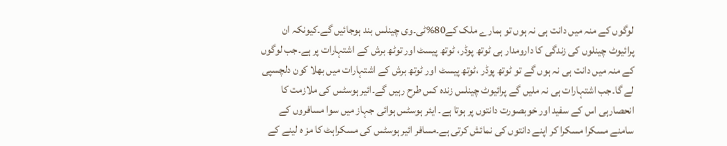لوگوں کے منہ میں دانت ہی نہ ہوں تو ہمارے ملک کے80%ٹی۔وی چینلس بند ہوجائیں گے۔کیونکہ ان پرائیوٹ چینلوں کی زندگی کا دارومدار ہی ٹوتھ پوڈر، ٹوتھ پیسٹ اور توٹھ برش کے اشتہارات پر ہے۔جب لوگوں کے منہ میں دانت ہی نہ ہوں گے تو ٹوتھ پوڈر ،ٹوتھ پیسٹ اور ٹوتھ برش کے اشتہارات میں بھلا کون دلچسپی لے گا۔جب اشتہارات ہی نہ ملیں گے پرائیوٹ چینلس زندہ کس طرح رہیں گے۔ائیر ہوسٹس کی ملازمت کا انحصارہی اس کے سفید اور خوبصورت دانتوں پر ہوتا ہے۔ ایئر ہوسٹس ہوائی جہاز میں سوا مسافروں کے سامنے مسکرا مسکرا کر اپنے دانتوں کی نمائش کرتی ہے۔مسافر ائیر ہوسٹس کی مسکراہٹ کا مز ہ لینے کے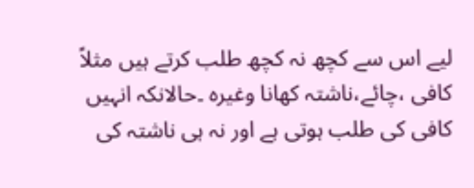لیے اس سے کچھ نہ کچھ طلب کرتے ہیں مثلاً کافی ،چائے،ناشتہ کھانا وغیرہ ۔حالانکہ انہیں کافی کی طلب ہوتی ہے اور نہ ہی ناشتہ کی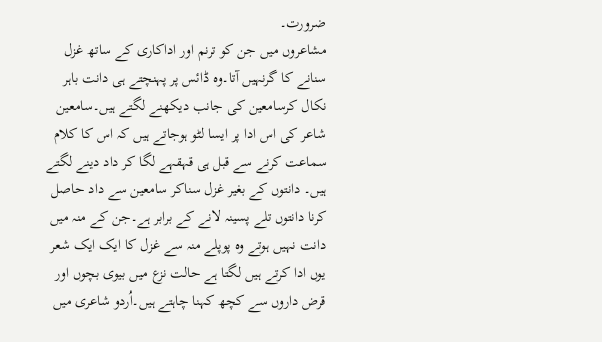ضرورت۔
مشاعروں میں جن کو ترنم اور اداکاری کے ساتھ غزل سنانے کا گرنہیں آتا۔وہ ڈائس پر پہنچتے ہی دانت باہر نکال کرسامعین کی جانب دیکھنے لگتے ہیں۔سامعین شاعر کی اس ادا پر ایسا لٹو ہوجاتے ہیں کہ اس کا کلام سماعت کرنے سے قبل ہی قہقہے لگا کر داد دینے لگتے ہیں۔ دانتوں کے بغیر غزل سناکر سامعین سے داد حاصل کرنا دانتوں تلے پسینہ لانے کے برابر ہے۔جن کے منہ میں دانت نہیں ہوتے وہ پوپلے منہ سے غزل کا ایک ایک شعر یوں ادا کرتے ہیں لگتا ہے حالت نزع میں بیوی بچوں اور قرض داروں سے کچھ کہنا چاہتے ہیں۔اُردو شاعری میں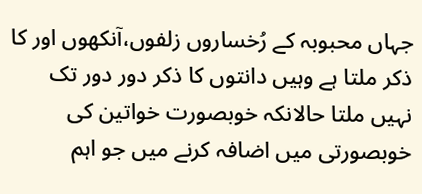جہاں محبوبہ کے رُخساروں زلفوں،آنکھوں اور کا ذکر ملتا ہے وہیں دانتوں کا ذکر دور دور تک نہیں ملتا حالانکہ خوبصورت خواتین کی خوبصورتی میں اضافہ کرنے میں جو اہم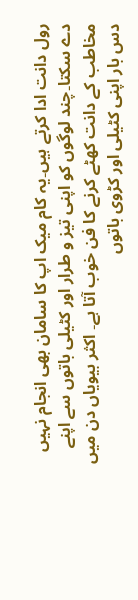رول دانت ادا کرتے ہیں۔یہ کام میک اپ کا سامان بھی انجام نہیں دے سکتا۔چند لوگوں کو اپنی تیز و طرار اور کٹیلی باتوں سے اپنے مخاطب کے دانت کھٹے کرنے کا فن خوب آتا ہے۔ اکثر بیویاں دن میں دس بار اپنی کٹیلی اور کڑوی باتوں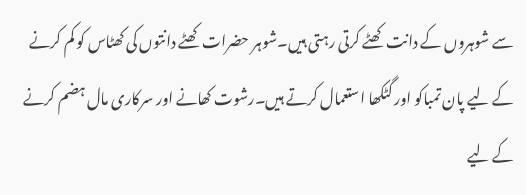سے شوہروں کے دانت کھٹے کرتی رہتی ہیں۔شوہر حضرات کھٹے دانتوں کی کھٹاس کو کم کرنے کے لیے پان تمباکو اور گٹکھا استعمال کرتے ہیں۔رشوت کھانے اور سرکاری مال ہضم کرنے کے لیے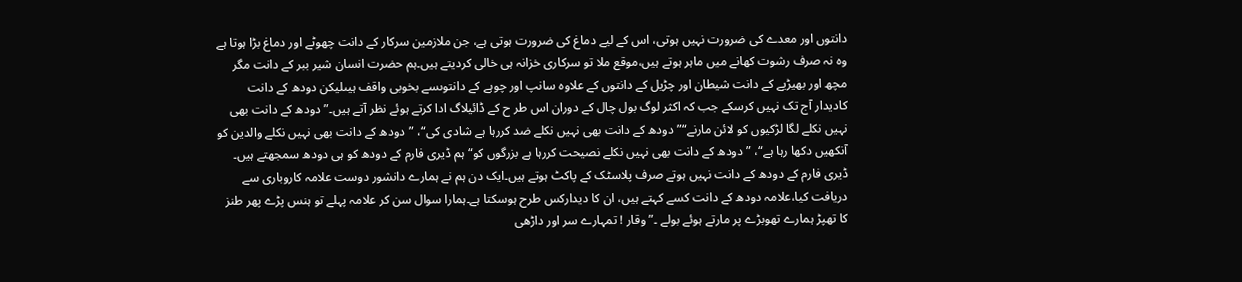دانتوں اور معدے کی ضرورت نہیں ہوتی، اس کے لیے دماغ کی ضرورت ہوتی ہے، جن ملازمین سرکار کے دانت چھوٹے اور دماغ بڑا ہوتا ہے وہ نہ صرف رشوت کھانے میں ماہر ہوتے ہیں،موقع ملا تو سرکاری خزانہ ہی خالی کردیتے ہیں۔ہم حضرت انسان شیر ببر کے دانت مگر مچھ اور بھیڑیے کے دانت شیطان اور چڑیل کے دانتوں کے علاوہ سانپ اور چوہے کے دانتوںسے بخوبی واقف ہیںلیکن دودھ کے دانت کادیدار آج تک نہیں کرسکے جب کہ اکثر لوگ بول چال کے دوران اس طر ح کے ڈائیلاگ ادا کرتے ہوئے نظر آتے ہیں۔” دودھ کے دانت بھی نہیں نکلے لگا لڑکیوں کو لائن مارنے“” دودھ کے دانت بھی نہیں نکلے ضد کررہا ہے شادی کی“، ”دودھ کے دانت بھی نہیں نکلے والدین کو آنکھیں دکھا رہا ہے“، ” دودھ کے دانت بھی نہیں نکلے نصیحت کررہا ہے بزرگوں کو“ ہم ڈیری فارم کے دودھ کو ہی دودھ سمجھتے ہیں۔ ڈیری فارم کے دودھ کے دانت نہیں ہوتے صرف پلاسٹک کے پاکٹ ہوتے ہیں۔ایک دن ہم نے ہمارے دانشور دوست علامہ کاروباری سے دریافت کیا،علامہ دودھ کے دانت کسے کہتے ہیں، ان کا دیدارکس طرح ہوسکتا ہے۔ہمارا سوال سن کر علامہ پہلے تو ہنس پڑے پھر طنز کا تھپڑ ہمارے تھوبڑے پر مارتے ہوئے بولے ۔”وقار ! تمہارے سر اور داڑھی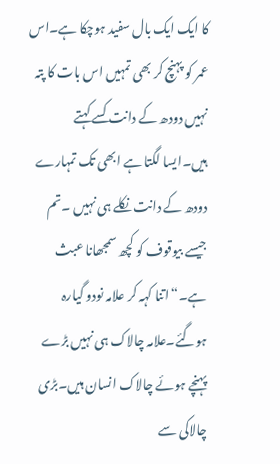کا ایک ایک بال سفید ہوچکا ہے۔اس عمر کو پہنچ کر بھی تمہیں اس بات کا پتہ نہیں دودھ کے دانت کسے کہتے ہیں۔ایسا لگتا ہے ابھی تک تمہارے دودھ کے دانت نکلے ہی نہیں ۔تم جیسے بیوقوف کو کچھ سمجھانا عبث ہے۔“اتنا کہہ کر علامہ نودو گیارہ ہوگئے۔علامہ چالاک ہی نہیں بڑے پہنچے ہوئے چالاک انسان ہیں۔بڑی چالاکی سے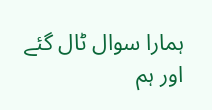ہمارا سوال ٹال گئے اور ہم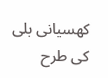کھسیانی بلی کی طرح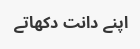اپنے دانت دکھاتے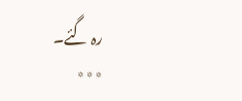رہ گئے۔
٭٭٭